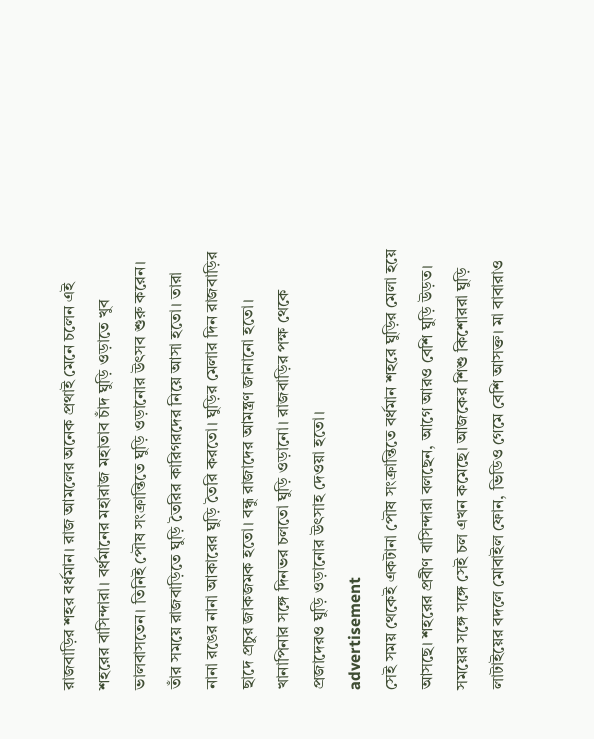রাজবাড়ির শহর বর্ধমান। রাজ আমলের অনেক প্রথাই মেনে চলেন এই শহরের বাসিন্দারা। বর্ধমানের মহারাজ মহাতাব চাঁদ ঘুড়ি ওড়াতে খুব ভালবাসতেন। তিনিই পৌষ সংক্রান্তিতে ঘুড়ি ওড়ানোর উৎসব শুরু করেন। তাঁর সময়ে রাজবাড়িতে ঘুড়ি তৈরির কারিগরদের নিয়ে আসা হতো। তারা নানা রঙের নানা আকারের ঘুড়ি তৈরি করতো। ঘুড়ির মেলার দিন রাজবাড়ির ছাদে প্রচুর জাকজমক হতো। বন্ধু রাজাদের আমন্ত্রণ জানানো হতো। খানাপিনার সঙ্গে দিনভর চলতো ঘুড়ি ওড়ানো। রাজবাড়ির পক্ষ থেকে প্রজাদেরও ঘুড়ি ওড়ানোর উৎসাহ দেওয়া হতো।
advertisement
সেই সময় থেকেই একটানা পৌষ সংক্রান্তিতে বর্ধমান শহরে ঘুড়ির মেলা হয়ে আসছে। শহরের প্রবীণ বাসিন্দারা বলছেন, আগে আরও বেশি ঘুড়ি উড়ত। সময়ের সঙ্গে সঙ্গে সেই চল এখন কমেছে। আজকের শিশু কিশোররা ঘুড়ি লাটাইয়ের বদলে মোবাইল ফোন, ভিডিও গেমে বেশি আসক্ত। মা বাবারাও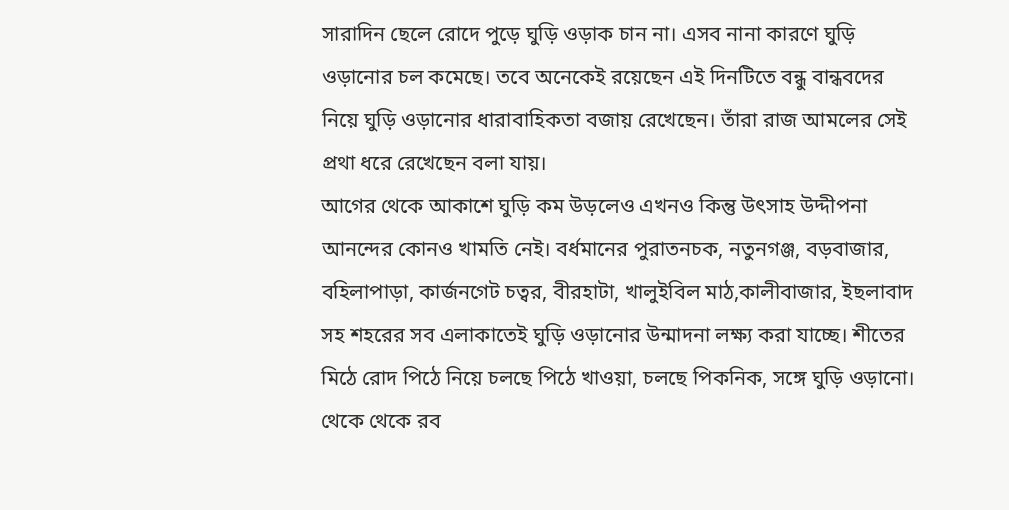সারাদিন ছেলে রোদে পুড়ে ঘুড়ি ওড়াক চান না। এসব নানা কারণে ঘুড়ি ওড়ানোর চল কমেছে। তবে অনেকেই রয়েছেন এই দিনটিতে বন্ধু বান্ধবদের নিয়ে ঘুড়ি ওড়ানোর ধারাবাহিকতা বজায় রেখেছেন। তাঁরা রাজ আমলের সেই প্রথা ধরে রেখেছেন বলা যায়।
আগের থেকে আকাশে ঘুড়ি কম উড়লেও এখনও কিন্তু উৎসাহ উদ্দীপনা আনন্দের কোনও খামতি নেই। বর্ধমানের পুরাতনচক, নতুনগঞ্জ, বড়বাজার, বহিলাপাড়া, কার্জনগেট চত্বর, বীরহাটা, খালুইবিল মাঠ,কালীবাজার, ইছলাবাদ সহ শহরের সব এলাকাতেই ঘুড়ি ওড়ানোর উন্মাদনা লক্ষ্য করা যাচ্ছে। শীতের মিঠে রোদ পিঠে নিয়ে চলছে পিঠে খাওয়া, চলছে পিকনিক, সঙ্গে ঘুড়ি ওড়ানো। থেকে থেকে রব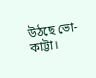উঠছে ভো- কাট্টা।